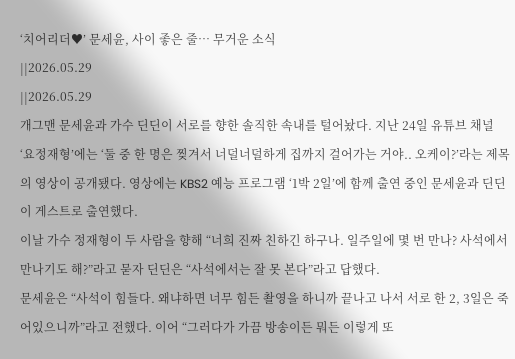‘치어리더♥’ 문세윤, 사이 좋은 줄… 무거운 소식
||2026.05.29
||2026.05.29
개그맨 문세윤과 가수 딘딘이 서로를 향한 솔직한 속내를 털어놨다. 지난 24일 유튜브 채널 ‘요정재형’에는 ‘둘 중 한 명은 찢겨서 너덜너덜하게 집까지 걸어가는 거야.. 오케이?’라는 제목의 영상이 공개됐다. 영상에는 KBS2 예능 프로그램 ‘1박 2일’에 함께 출연 중인 문세윤과 딘딘이 게스트로 출연했다.
이날 가수 정재형이 두 사람을 향해 “너희 진짜 친하긴 하구나. 일주일에 몇 번 만나? 사석에서 만나기도 해?”라고 묻자 딘딘은 “사석에서는 잘 못 본다”라고 답했다.
문세윤은 “사석이 힘들다. 왜냐하면 너무 힘든 촬영을 하니까 끝나고 나서 서로 한 2, 3일은 죽어있으니까”라고 전했다. 이어 “그러다가 가끔 방송이든 뭐든 이렇게 또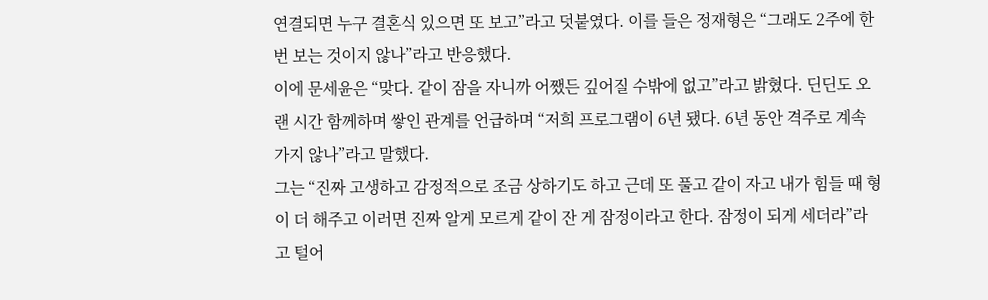연결되면 누구 결혼식 있으면 또 보고”라고 덧붙였다. 이를 들은 정재형은 “그래도 2주에 한 번 보는 것이지 않나”라고 반응했다.
이에 문세윤은 “맞다. 같이 잠을 자니까 어쨌든 깊어질 수밖에 없고”라고 밝혔다. 딘딘도 오랜 시간 함께하며 쌓인 관계를 언급하며 “저희 프로그램이 6년 됐다. 6년 동안 격주로 계속 가지 않나”라고 말했다.
그는 “진짜 고생하고 감정적으로 조금 상하기도 하고 근데 또 풀고 같이 자고 내가 힘들 때 형이 더 해주고 이러면 진짜 알게 모르게 같이 잔 게 잠정이라고 한다. 잠정이 되게 세더라”라고 털어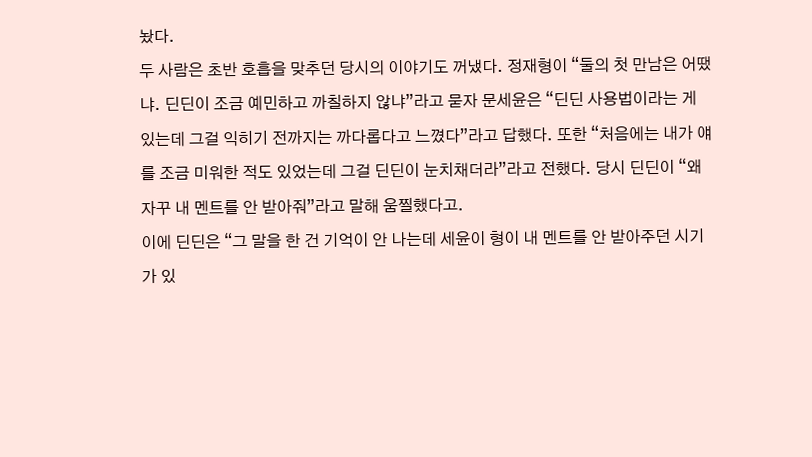놨다.
두 사람은 초반 호흡을 맞추던 당시의 이야기도 꺼냈다. 정재형이 “둘의 첫 만남은 어땠냐. 딘딘이 조금 예민하고 까칠하지 않냐”라고 묻자 문세윤은 “딘딘 사용법이라는 게 있는데 그걸 익히기 전까지는 까다롭다고 느꼈다”라고 답했다. 또한 “처음에는 내가 얘를 조금 미워한 적도 있었는데 그걸 딘딘이 눈치채더라”라고 전했다. 당시 딘딘이 “왜 자꾸 내 멘트를 안 받아줘”라고 말해 움찔했다고.
이에 딘딘은 “그 말을 한 건 기억이 안 나는데 세윤이 형이 내 멘트를 안 받아주던 시기가 있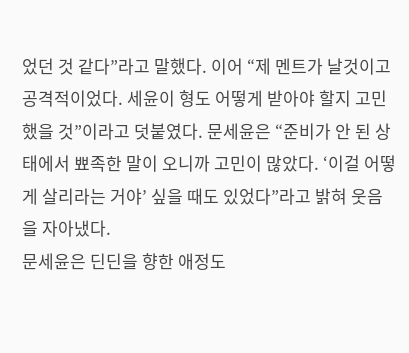었던 것 같다”라고 말했다. 이어 “제 멘트가 날것이고 공격적이었다. 세윤이 형도 어떻게 받아야 할지 고민했을 것”이라고 덧붙였다. 문세윤은 “준비가 안 된 상태에서 뾰족한 말이 오니까 고민이 많았다. ‘이걸 어떻게 살리라는 거야’ 싶을 때도 있었다”라고 밝혀 웃음을 자아냈다.
문세윤은 딘딘을 향한 애정도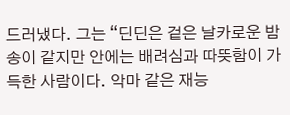드러냈다. 그는 “딘딘은 겉은 날카로운 밤송이 같지만 안에는 배려심과 따뜻함이 가득한 사람이다. 악마 같은 재능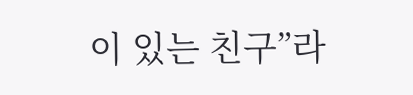이 있는 친구”라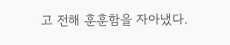고 전해 훈훈함을 자아냈다.